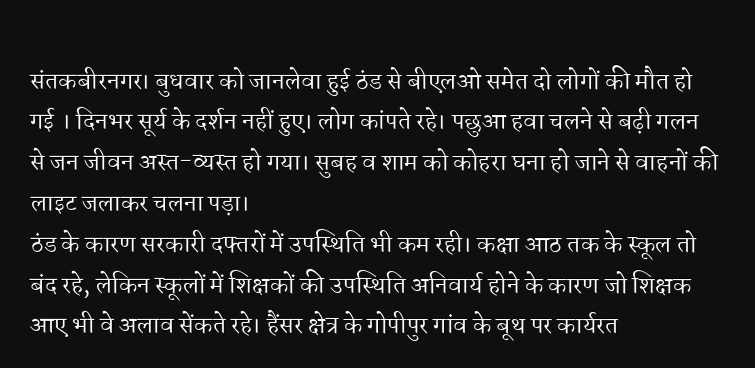संतकबीरनगर। बुधवार को जानलेवा हुई ठंड से बीएलओ समेत दो लोगों की मौत हो गई । दिनभर सूर्य के दर्शन नहीं हुए। लोग कांपते रहे। पछुआ हवा चलने से बढ़ी गलन से जन जीवन अस्त-व्यस्त हो गया। सुबह व शाम को कोहरा घना हो जाने से वाहनों की लाइट जलाकर चलना पड़ा।
ठंड के कारण सरकारी दफ्तरों में उपस्थिति भी कम रही। कक्षा आठ तक के स्कूल तो बंद रहे, लेकिन स्कूलों में शिक्षकों की उपस्थिति अनिवार्य होने के कारण जो शिक्षक आए भी वे अलाव सेंकते रहे। हैंसर क्षेत्र के गोपीपुर गांव के बूथ पर कार्यरत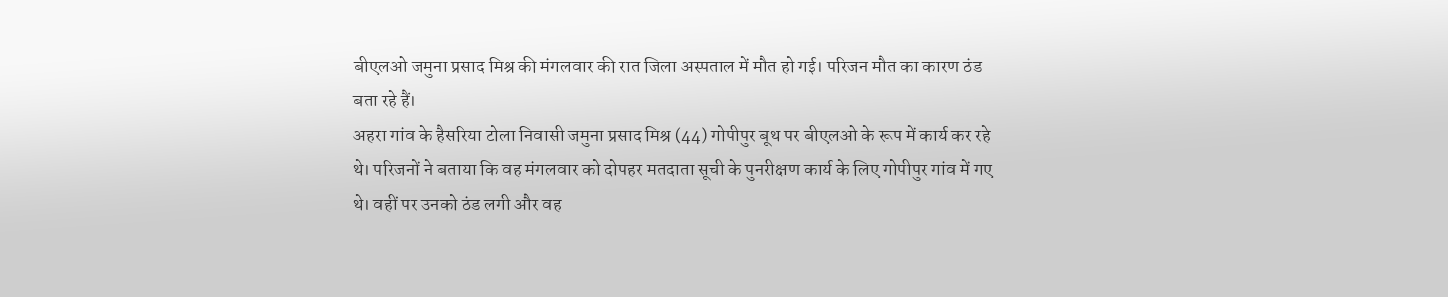बीएलओ जमुना प्रसाद मिश्र की मंगलवार की रात जिला अस्पताल में मौत हो गई। परिजन मौत का कारण ठंड बता रहे हैं।
अहरा गांव के हैसरिया टोला निवासी जमुना प्रसाद मिश्र (44) गोपीपुर बूथ पर बीएलओ के रूप में कार्य कर रहे थे। परिजनों ने बताया कि वह मंगलवार को दोपहर मतदाता सूची के पुनरीक्षण कार्य के लिए गोपीपुर गांव में गए थे। वहीं पर उनको ठंड लगी और वह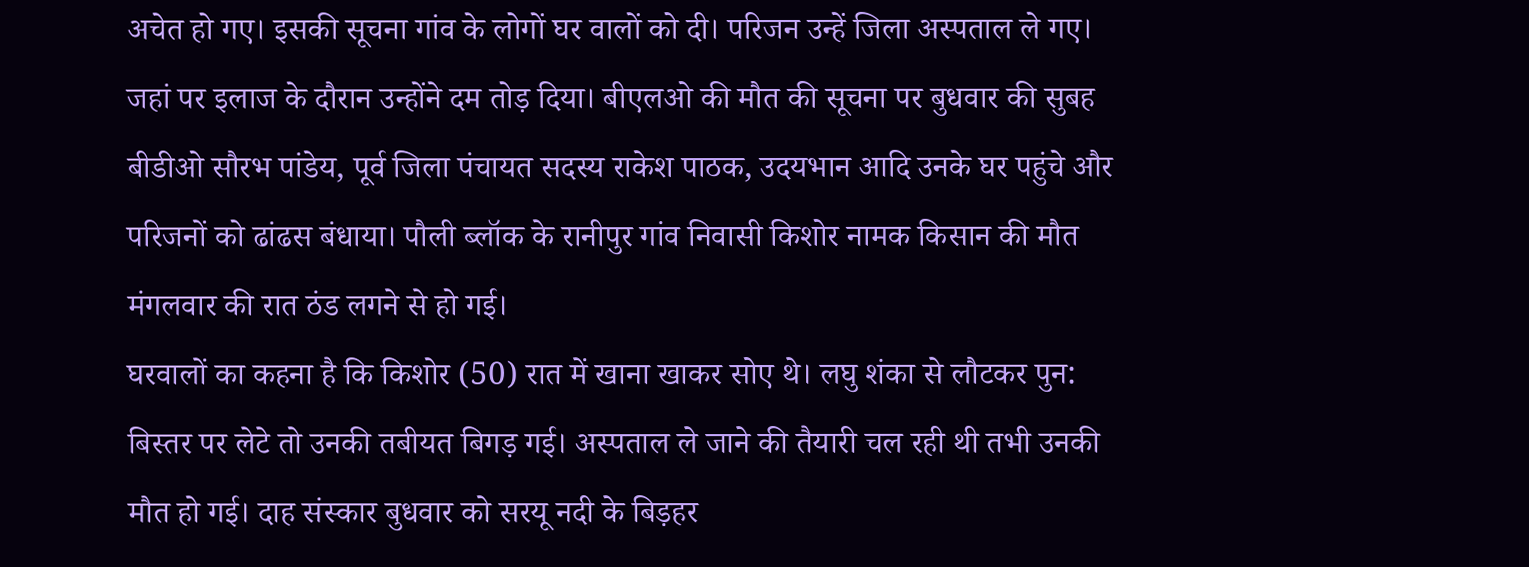अचेत हो गए। इसकी सूचना गांव के लोगों घर वालों को दी। परिजन उन्हें जिला अस्पताल ले गए।
जहां पर इलाज के दौरान उन्होंने दम तोड़ दिया। बीएलओ की मौत की सूचना पर बुधवार की सुबह बीडीओ सौरभ पांडेय, पूर्व जिला पंचायत सदस्य राकेश पाठक, उदयभान आदि उनके घर पहुंचे और परिजनों को ढांढस बंधाया। पौली ब्लॉक के रानीपुर गांव निवासी किशोर नामक किसान की मौत मंगलवार की रात ठंड लगने से हो गई।
घरवालों का कहना है कि किशोर (50) रात में खाना खाकर सोए थे। लघु शंका से लौटकर पुन: बिस्तर पर लेटे तो उनकी तबीयत बिगड़ गई। अस्पताल ले जाने की तैयारी चल रही थी तभी उनकी मौत हो गई। दाह संस्कार बुधवार को सरयू नदी के बिड़हर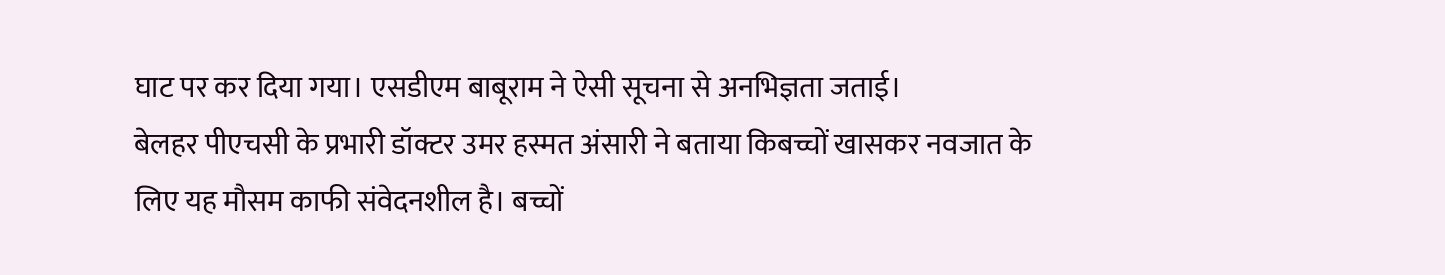घाट पर कर दिया गया। एसडीएम बाबूराम ने ऐसी सूचना से अनभिज्ञता जताई।
बेलहर पीएचसी के प्रभारी डॉक्टर उमर हस्मत अंसारी ने बताया किबच्चों खासकर नवजात के लिए यह मौसम काफी संवेदनशील है। बच्चों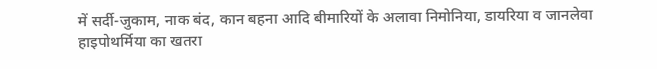में सर्दी-जुकाम, नाक बंद, कान बहना आदि बीमारियों के अलावा निमोनिया, डायरिया व जानलेवा हाइपोथर्मिया का खतरा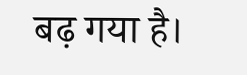बढ़ गया है।